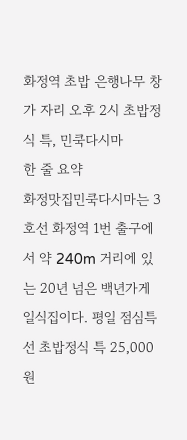화정역 초밥 은행나무 창가 자리 오후 2시 초밥정식 특, 민쿡다시마
한 줄 요약
화정맛집민쿡다시마는 3호선 화정역 1번 출구에서 약 240m 거리에 있는 20년 넘은 백년가게 일식집이다. 평일 점심특선 초밥정식 특 25,000원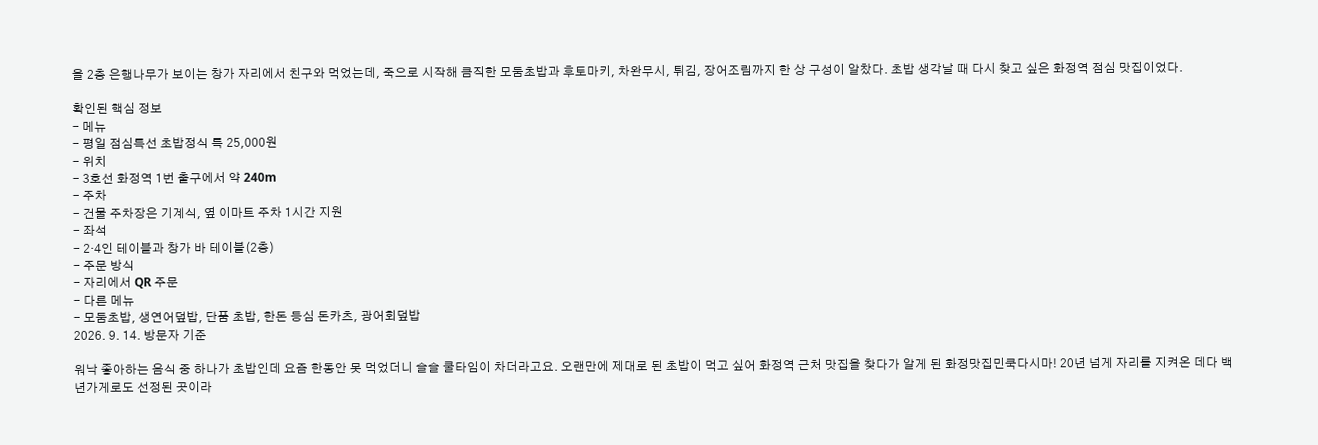을 2층 은행나무가 보이는 창가 자리에서 친구와 먹었는데, 죽으로 시작해 큼직한 모둠초밥과 후토마키, 차완무시, 튀김, 장어조림까지 한 상 구성이 알찼다. 초밥 생각날 때 다시 찾고 싶은 화정역 점심 맛집이었다.

확인된 핵심 정보
- 메뉴
- 평일 점심특선 초밥정식 특 25,000원
- 위치
- 3호선 화정역 1번 출구에서 약 240m
- 주차
- 건물 주차장은 기계식, 옆 이마트 주차 1시간 지원
- 좌석
- 2·4인 테이블과 창가 바 테이블(2층)
- 주문 방식
- 자리에서 QR 주문
- 다른 메뉴
- 모둠초밥, 생연어덮밥, 단품 초밥, 한돈 등심 돈카츠, 광어회덮밥
2026. 9. 14. 방문자 기준

워낙 좋아하는 음식 중 하나가 초밥인데 요즘 한동안 못 먹었더니 슬슬 쿨타임이 차더라고요. 오랜만에 제대로 된 초밥이 먹고 싶어 화정역 근처 맛집을 찾다가 알게 된 화정맛집민쿡다시마! 20년 넘게 자리를 지켜온 데다 백년가게로도 선정된 곳이라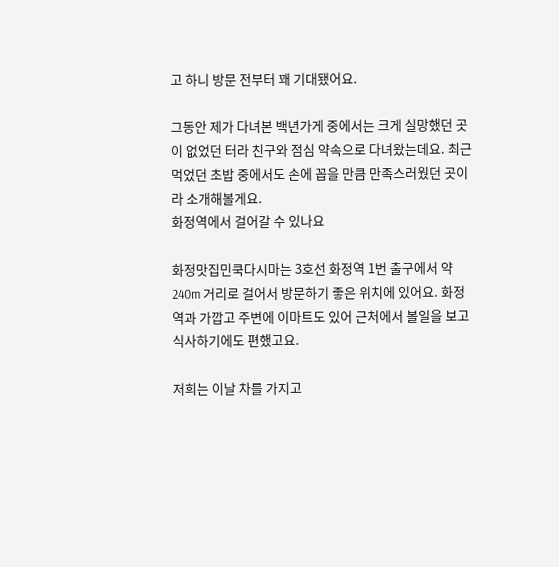고 하니 방문 전부터 꽤 기대됐어요.

그동안 제가 다녀본 백년가게 중에서는 크게 실망했던 곳이 없었던 터라 친구와 점심 약속으로 다녀왔는데요. 최근 먹었던 초밥 중에서도 손에 꼽을 만큼 만족스러웠던 곳이라 소개해볼게요.
화정역에서 걸어갈 수 있나요

화정맛집민쿡다시마는 3호선 화정역 1번 출구에서 약 240m 거리로 걸어서 방문하기 좋은 위치에 있어요. 화정역과 가깝고 주변에 이마트도 있어 근처에서 볼일을 보고 식사하기에도 편했고요.

저희는 이날 차를 가지고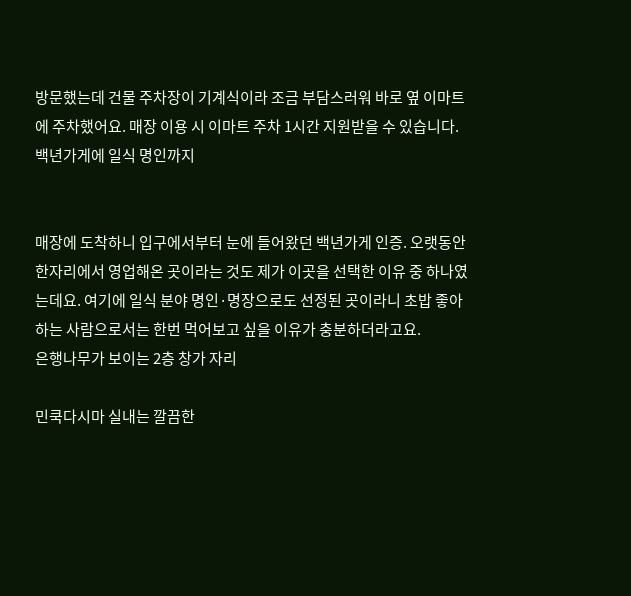방문했는데 건물 주차장이 기계식이라 조금 부담스러워 바로 옆 이마트에 주차했어요. 매장 이용 시 이마트 주차 1시간 지원받을 수 있습니다.
백년가게에 일식 명인까지


매장에 도착하니 입구에서부터 눈에 들어왔던 백년가게 인증. 오랫동안 한자리에서 영업해온 곳이라는 것도 제가 이곳을 선택한 이유 중 하나였는데요. 여기에 일식 분야 명인·명장으로도 선정된 곳이라니 초밥 좋아하는 사람으로서는 한번 먹어보고 싶을 이유가 충분하더라고요.
은행나무가 보이는 2층 창가 자리

민쿡다시마 실내는 깔끔한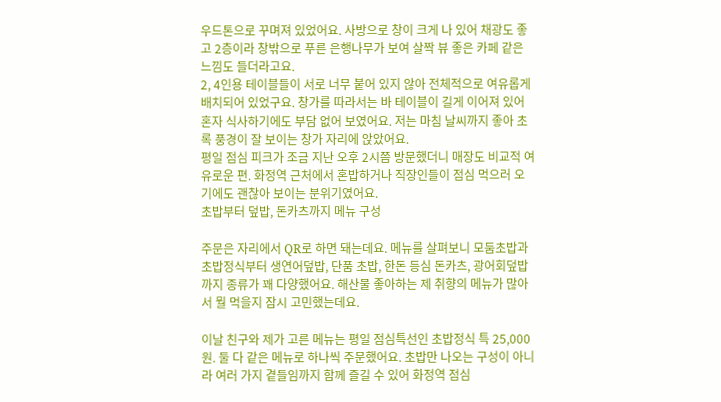우드톤으로 꾸며져 있었어요. 사방으로 창이 크게 나 있어 채광도 좋고 2층이라 창밖으로 푸른 은행나무가 보여 살짝 뷰 좋은 카페 같은 느낌도 들더라고요.
2, 4인용 테이블들이 서로 너무 붙어 있지 않아 전체적으로 여유롭게 배치되어 있었구요. 창가를 따라서는 바 테이블이 길게 이어져 있어 혼자 식사하기에도 부담 없어 보였어요. 저는 마침 날씨까지 좋아 초록 풍경이 잘 보이는 창가 자리에 앉았어요.
평일 점심 피크가 조금 지난 오후 2시쯤 방문했더니 매장도 비교적 여유로운 편. 화정역 근처에서 혼밥하거나 직장인들이 점심 먹으러 오기에도 괜찮아 보이는 분위기였어요.
초밥부터 덮밥, 돈카츠까지 메뉴 구성

주문은 자리에서 QR로 하면 돼는데요. 메뉴를 살펴보니 모둠초밥과 초밥정식부터 생연어덮밥, 단품 초밥, 한돈 등심 돈카츠, 광어회덮밥까지 종류가 꽤 다양했어요. 해산물 좋아하는 제 취향의 메뉴가 많아서 뭘 먹을지 잠시 고민했는데요.

이날 친구와 제가 고른 메뉴는 평일 점심특선인 초밥정식 특 25,000원. 둘 다 같은 메뉴로 하나씩 주문했어요. 초밥만 나오는 구성이 아니라 여러 가지 곁들임까지 함께 즐길 수 있어 화정역 점심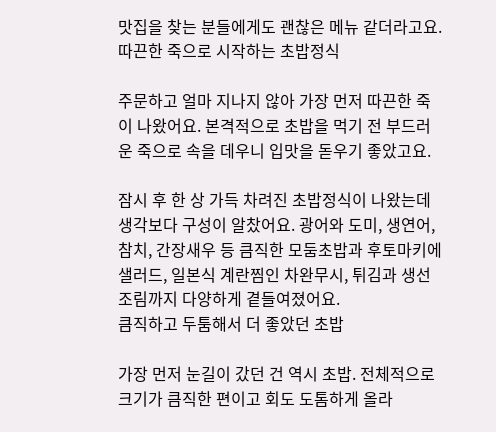맛집을 찾는 분들에게도 괜찮은 메뉴 같더라고요.
따끈한 죽으로 시작하는 초밥정식

주문하고 얼마 지나지 않아 가장 먼저 따끈한 죽이 나왔어요. 본격적으로 초밥을 먹기 전 부드러운 죽으로 속을 데우니 입맛을 돋우기 좋았고요.

잠시 후 한 상 가득 차려진 초밥정식이 나왔는데 생각보다 구성이 알찼어요. 광어와 도미, 생연어, 참치, 간장새우 등 큼직한 모둠초밥과 후토마키에 샐러드, 일본식 계란찜인 차완무시, 튀김과 생선조림까지 다양하게 곁들여졌어요.
큼직하고 두툼해서 더 좋았던 초밥

가장 먼저 눈길이 갔던 건 역시 초밥. 전체적으로 크기가 큼직한 편이고 회도 도톰하게 올라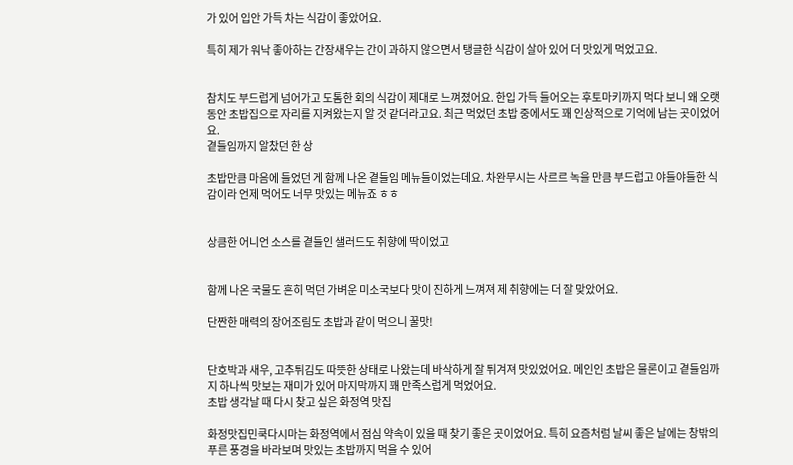가 있어 입안 가득 차는 식감이 좋았어요.

특히 제가 워낙 좋아하는 간장새우는 간이 과하지 않으면서 탱글한 식감이 살아 있어 더 맛있게 먹었고요.


참치도 부드럽게 넘어가고 도톰한 회의 식감이 제대로 느껴졌어요. 한입 가득 들어오는 후토마키까지 먹다 보니 왜 오랫동안 초밥집으로 자리를 지켜왔는지 알 것 같더라고요. 최근 먹었던 초밥 중에서도 꽤 인상적으로 기억에 남는 곳이었어요.
곁들임까지 알찼던 한 상

초밥만큼 마음에 들었던 게 함께 나온 곁들임 메뉴들이었는데요. 차완무시는 사르르 녹을 만큼 부드럽고 야들야들한 식감이라 언제 먹어도 너무 맛있는 메뉴죠 ㅎㅎ


상큼한 어니언 소스를 곁들인 샐러드도 취향에 딱이었고


함께 나온 국물도 흔히 먹던 가벼운 미소국보다 맛이 진하게 느껴져 제 취향에는 더 잘 맞았어요.

단짠한 매력의 장어조림도 초밥과 같이 먹으니 꿀맛!


단호박과 새우, 고추튀김도 따뜻한 상태로 나왔는데 바삭하게 잘 튀겨져 맛있었어요. 메인인 초밥은 물론이고 곁들임까지 하나씩 맛보는 재미가 있어 마지막까지 꽤 만족스럽게 먹었어요.
초밥 생각날 때 다시 찾고 싶은 화정역 맛집

화정맛집민쿡다시마는 화정역에서 점심 약속이 있을 때 찾기 좋은 곳이었어요. 특히 요즘처럼 날씨 좋은 날에는 창밖의 푸른 풍경을 바라보며 맛있는 초밥까지 먹을 수 있어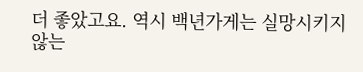더 좋았고요. 역시 백년가게는 실망시키지 않는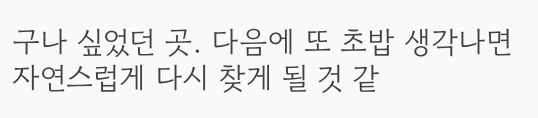구나 싶었던 곳. 다음에 또 초밥 생각나면 자연스럽게 다시 찾게 될 것 같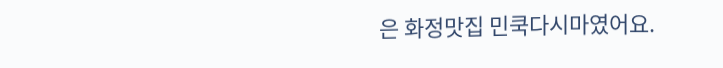은 화정맛집 민쿡다시마였어요.